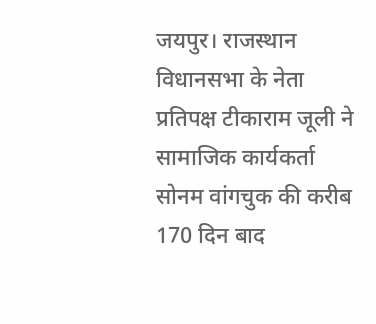जयपुर। राजस्थान विधानसभा के नेता प्रतिपक्ष टीकाराम जूली ने सामाजिक कार्यकर्ता सोनम वांगचुक की करीब 170 दिन बाद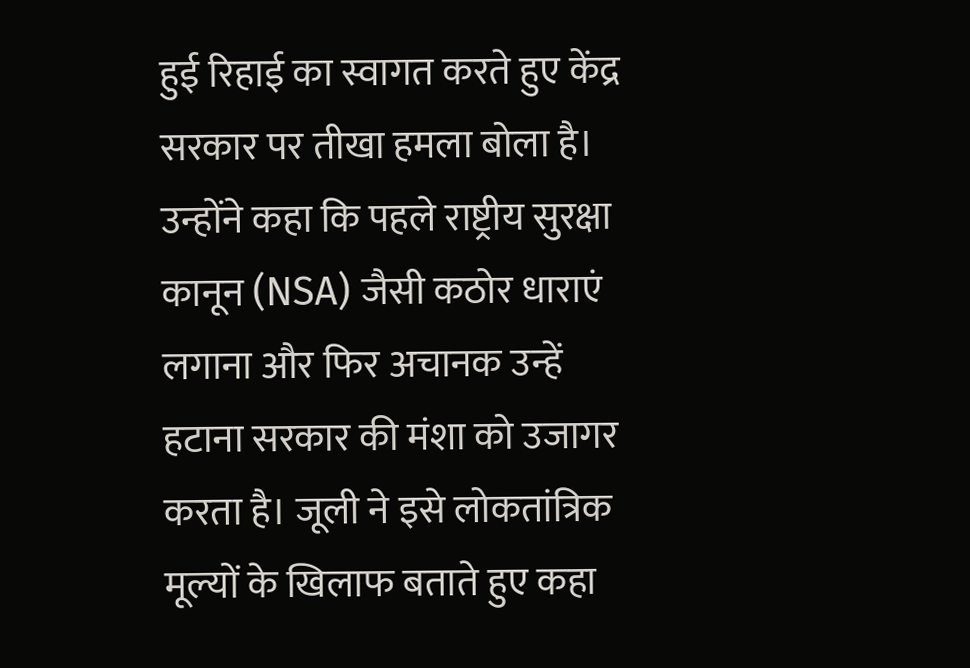हुई रिहाई का स्वागत करते हुए केंद्र सरकार पर तीखा हमला बोला है। उन्होंने कहा कि पहले राष्ट्रीय सुरक्षा कानून (NSA) जैसी कठोर धाराएं लगाना और फिर अचानक उन्हें हटाना सरकार की मंशा को उजागर करता है। जूली ने इसे लोकतांत्रिक मूल्यों के खिलाफ बताते हुए कहा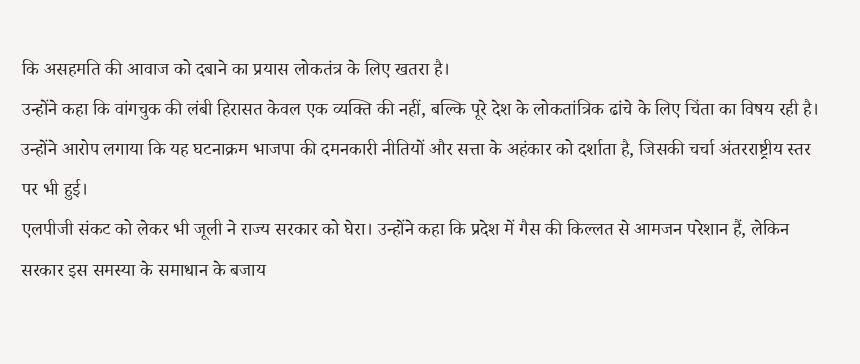कि असहमति की आवाज को दबाने का प्रयास लोकतंत्र के लिए खतरा है।
उन्होंने कहा कि वांगचुक की लंबी हिरासत केवल एक व्यक्ति की नहीं, बल्कि पूरे देश के लोकतांत्रिक ढांचे के लिए चिंता का विषय रही है। उन्होंने आरोप लगाया कि यह घटनाक्रम भाजपा की दमनकारी नीतियों और सत्ता के अहंकार को दर्शाता है, जिसकी चर्चा अंतरराष्ट्रीय स्तर पर भी हुई।
एलपीजी संकट को लेकर भी जूली ने राज्य सरकार को घेरा। उन्होंने कहा कि प्रदेश में गैस की किल्लत से आमजन परेशान हैं, लेकिन सरकार इस समस्या के समाधान के बजाय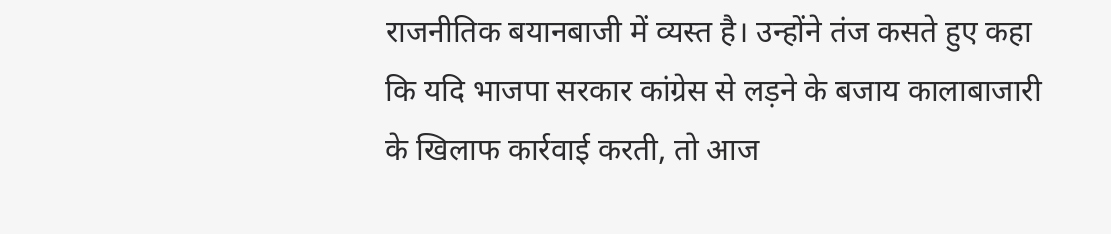राजनीतिक बयानबाजी में व्यस्त है। उन्होंने तंज कसते हुए कहा कि यदि भाजपा सरकार कांग्रेस से लड़ने के बजाय कालाबाजारी के खिलाफ कार्रवाई करती, तो आज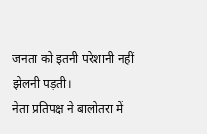जनता को इतनी परेशानी नहीं झेलनी पड़ती।
नेता प्रतिपक्ष ने बालोतरा में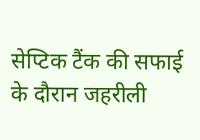सेप्टिक टैंक की सफाई के दौरान जहरीली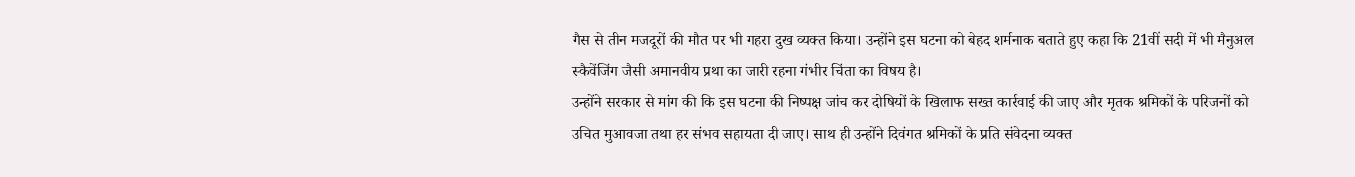गैस से तीन मजदूरों की मौत पर भी गहरा दुख व्यक्त किया। उन्होंने इस घटना को बेहद शर्मनाक बताते हुए कहा कि 21वीं सदी में भी मैनुअल स्कैवेंजिंग जैसी अमानवीय प्रथा का जारी रहना गंभीर चिंता का विषय है।
उन्होंने सरकार से मांग की कि इस घटना की निष्पक्ष जांच कर दोषियों के खिलाफ सख्त कार्रवाई की जाए और मृतक श्रमिकों के परिजनों को उचित मुआवजा तथा हर संभव सहायता दी जाए। साथ ही उन्होंने दिवंगत श्रमिकों के प्रति संवेदना व्यक्त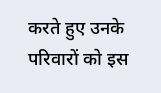करते हुए उनके परिवारों को इस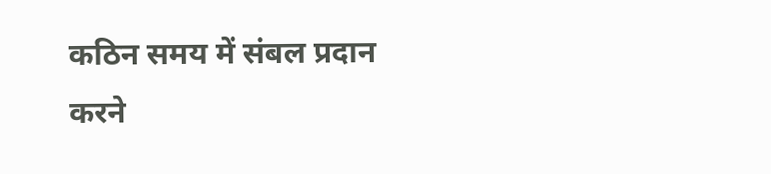कठिन समय में संबल प्रदान करने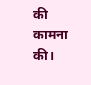की कामना की।